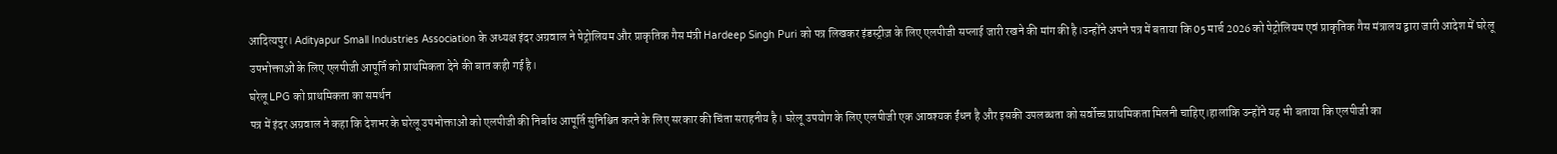आदित्यपुर। Adityapur Small Industries Association के अध्यक्ष इंदर अग्रवाल ने पेट्रोलियम और प्राकृतिक गैस मंत्री Hardeep Singh Puri को पत्र लिखकर इंडस्ट्रीज़ के लिए एलपीजी सप्लाई जारी रखने की मांग की है।उन्होंने अपने पत्र में बताया कि 05 मार्च 2026 को पेट्रोलियम एवं प्राकृतिक गैस मंत्रालय द्वारा जारी आदेश में घरेलू उपभोक्ताओं के लिए एलपीजी आपूर्ति को प्राथमिकता देने की बात कही गई है।
घरेलू LPG को प्राथमिकता का समर्थन
पत्र में इंदर अग्रवाल ने कहा कि देशभर के घरेलू उपभोक्ताओं को एलपीजी की निर्बाध आपूर्ति सुनिश्चित करने के लिए सरकार की चिंता सराहनीय है। घरेलू उपयोग के लिए एलपीजी एक आवश्यक ईंधन है और इसकी उपलब्धता को सर्वोच्च प्राथमिकता मिलनी चाहिए।हालांकि उन्होंने यह भी बताया कि एलपीजी का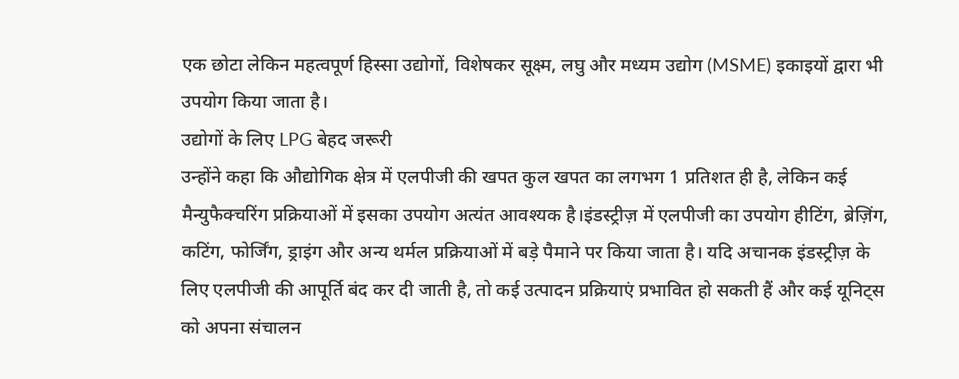एक छोटा लेकिन महत्वपूर्ण हिस्सा उद्योगों, विशेषकर सूक्ष्म, लघु और मध्यम उद्योग (MSME) इकाइयों द्वारा भी उपयोग किया जाता है।
उद्योगों के लिए LPG बेहद जरूरी
उन्होंने कहा कि औद्योगिक क्षेत्र में एलपीजी की खपत कुल खपत का लगभग 1 प्रतिशत ही है, लेकिन कई मैन्युफैक्चरिंग प्रक्रियाओं में इसका उपयोग अत्यंत आवश्यक है।इंडस्ट्रीज़ में एलपीजी का उपयोग हीटिंग, ब्रेज़िंग, कटिंग, फोर्जिंग, ड्राइंग और अन्य थर्मल प्रक्रियाओं में बड़े पैमाने पर किया जाता है। यदि अचानक इंडस्ट्रीज़ के लिए एलपीजी की आपूर्ति बंद कर दी जाती है, तो कई उत्पादन प्रक्रियाएं प्रभावित हो सकती हैं और कई यूनिट्स को अपना संचालन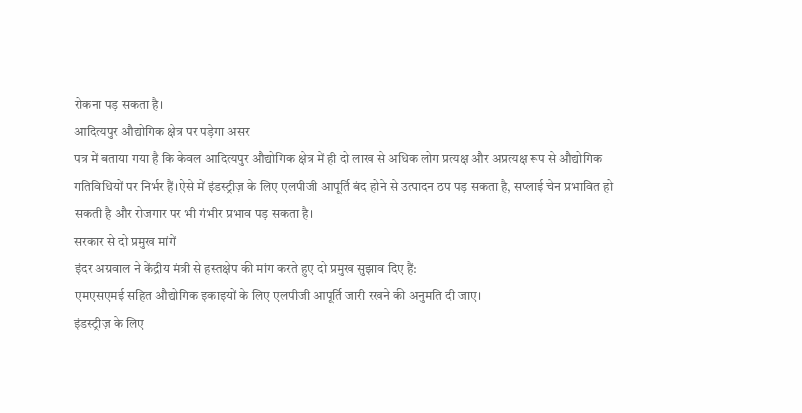रोकना पड़ सकता है।
आदित्यपुर औद्योगिक क्षेत्र पर पड़ेगा असर
पत्र में बताया गया है कि केवल आदित्यपुर औद्योगिक क्षेत्र में ही दो लाख से अधिक लोग प्रत्यक्ष और अप्रत्यक्ष रूप से औद्योगिक गतिविधियों पर निर्भर हैं।ऐसे में इंडस्ट्रीज़ के लिए एलपीजी आपूर्ति बंद होने से उत्पादन ठप पड़ सकता है, सप्लाई चेन प्रभावित हो सकती है और रोजगार पर भी गंभीर प्रभाव पड़ सकता है।
सरकार से दो प्रमुख मांगें
इंदर अग्रवाल ने केंद्रीय मंत्री से हस्तक्षेप की मांग करते हुए दो प्रमुख सुझाव दिए हैं:
एमएसएमई सहित औद्योगिक इकाइयों के लिए एलपीजी आपूर्ति जारी रखने की अनुमति दी जाए।
इंडस्ट्रीज़ के लिए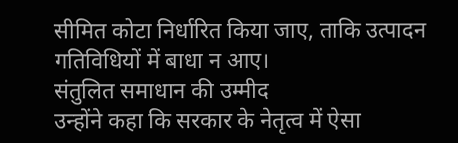सीमित कोटा निर्धारित किया जाए, ताकि उत्पादन गतिविधियों में बाधा न आए।
संतुलित समाधान की उम्मीद
उन्होंने कहा कि सरकार के नेतृत्व में ऐसा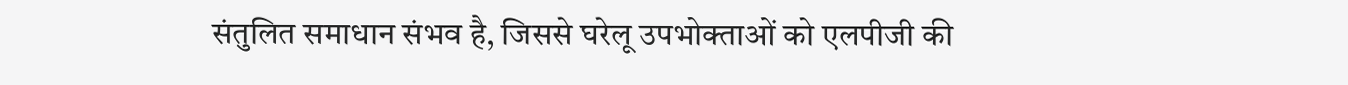संतुलित समाधान संभव है, जिससे घरेलू उपभोक्ताओं को एलपीजी की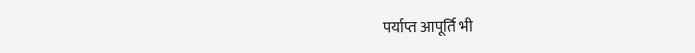पर्याप्त आपूर्ति भी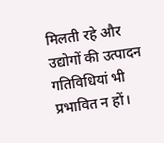मिलती रहे और उद्योगों की उत्पादन गतिविधियां भी प्रभावित न हों।